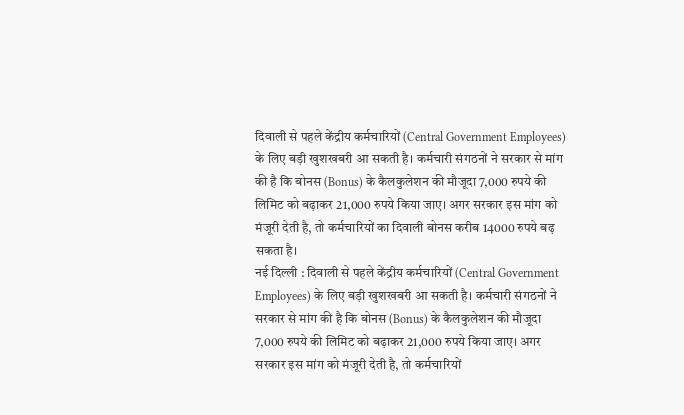दिवाली से पहले केंद्रीय कर्मचारियों (Central Government Employees) के लिए बड़ी खुशखबरी आ सकती है। कर्मचारी संगठनों ने सरकार से मांग की है कि बोनस (Bonus) के कैलकुलेशन की मौजूदा 7,000 रुपये की लिमिट को बढ़ाकर 21,000 रुपये किया जाए। अगर सरकार इस मांग को मंजूरी देती है, तो कर्मचारियों का दिवाली बोनस करीब 14000 रुपये बढ़ सकता है।
नई दिल्ली : दिवाली से पहले केंद्रीय कर्मचारियों (Central Government Employees) के लिए बड़ी खुशखबरी आ सकती है। कर्मचारी संगठनों ने सरकार से मांग की है कि बोनस (Bonus) के कैलकुलेशन की मौजूदा 7,000 रुपये की लिमिट को बढ़ाकर 21,000 रुपये किया जाए। अगर सरकार इस मांग को मंजूरी देती है, तो कर्मचारियों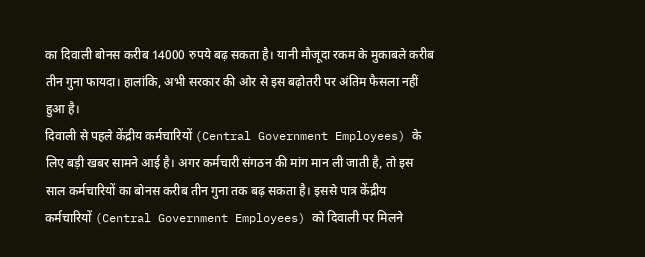का दिवाली बोनस करीब 14000 रुपये बढ़ सकता है। यानी मौजूदा रकम के मुकाबले करीब तीन गुना फायदा। हालांकि, अभी सरकार की ओर से इस बढ़ोतरी पर अंतिम फैसला नहीं हुआ है।
दिवाली से पहले केंद्रीय कर्मचारियों (Central Government Employees) के लिए बड़ी खबर सामने आई है। अगर कर्मचारी संगठन की मांग मान ली जाती है, तो इस साल कर्मचारियों का बोनस करीब तीन गुना तक बढ़ सकता है। इससे पात्र केंद्रीय कर्मचारियों (Central Government Employees) को दिवाली पर मिलने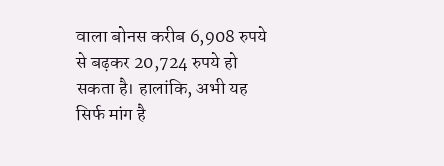वाला बोनस करीब 6,908 रुपये से बढ़कर 20,724 रुपये हो सकता है। हालांकि, अभी यह सिर्फ मांग है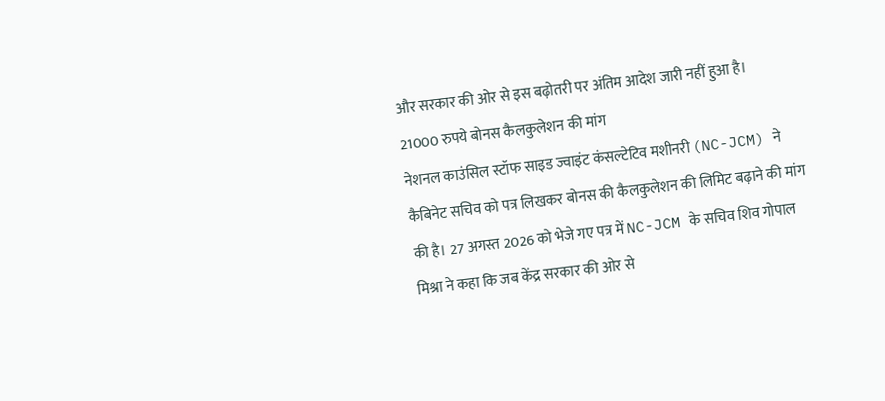और सरकार की ओर से इस बढ़ोतरी पर अंतिम आदेश जारी नहीं हुआ है।
21000 रुपये बोनस कैलकुलेशन की मांग
नेशनल काउंसिल स्टॉफ साइड ज्वाइंट कंसल्टेटिव मशीनरी (NC-JCM) ने कैबिनेट सचिव को पत्र लिखकर बोनस की कैलकुलेशन की लिमिट बढ़ाने की मांग की है। 27 अगस्त 2026 को भेजे गए पत्र में NC-JCM के सचिव शिव गोपाल मिश्रा ने कहा कि जब केंद्र सरकार की ओर से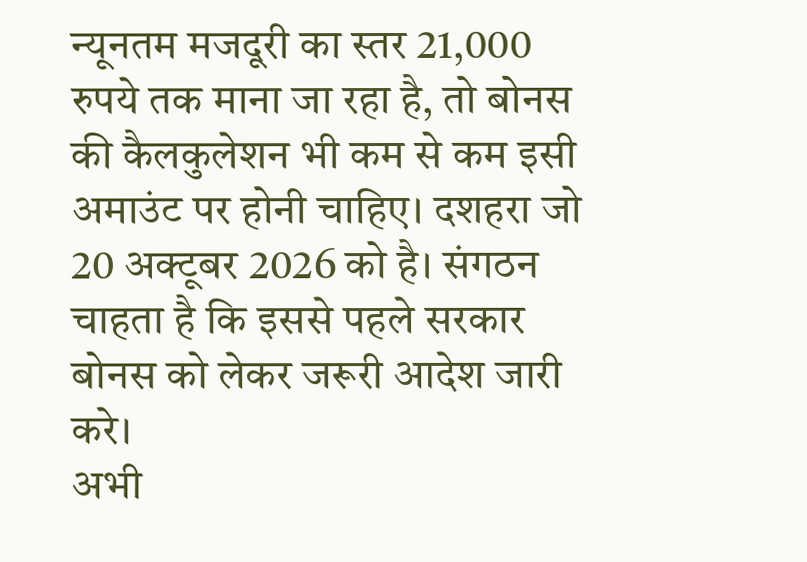न्यूनतम मजदूरी का स्तर 21,000 रुपये तक माना जा रहा है, तो बोनस की कैलकुलेशन भी कम से कम इसी अमाउंट पर होनी चाहिए। दशहरा जो 20 अक्टूबर 2026 को है। संगठन चाहता है कि इससे पहले सरकार बोनस को लेकर जरूरी आदेश जारी करे।
अभी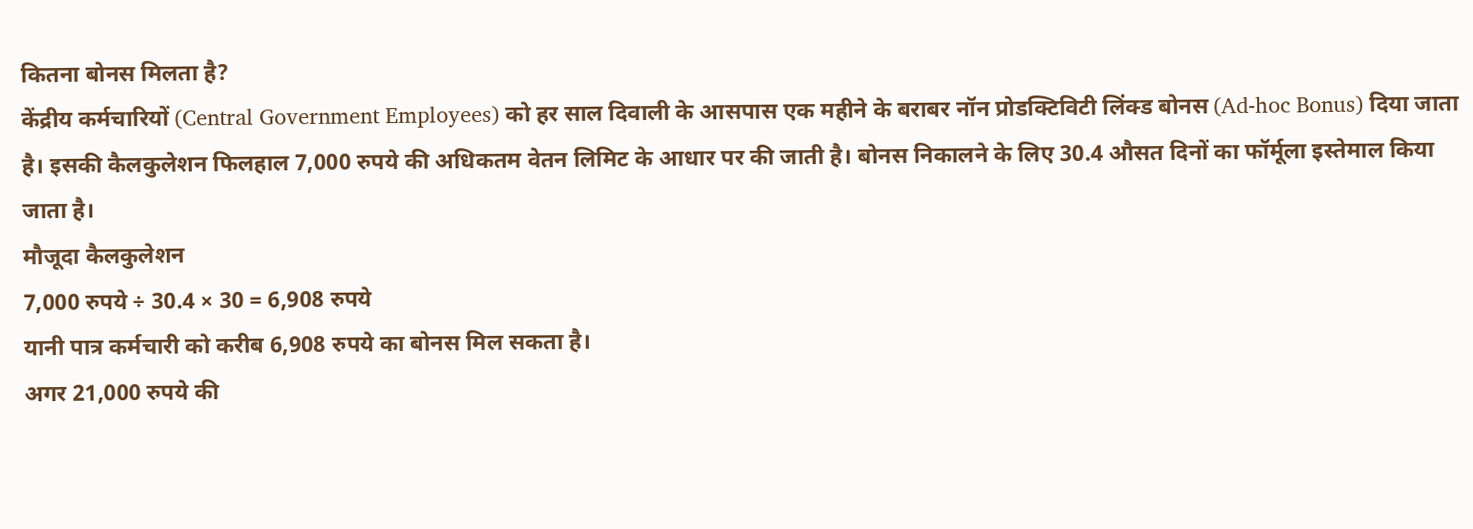कितना बोनस मिलता है?
केंद्रीय कर्मचारियों (Central Government Employees) को हर साल दिवाली के आसपास एक महीने के बराबर नॉन प्रोडक्टिविटी लिंक्ड बोनस (Ad-hoc Bonus) दिया जाता है। इसकी कैलकुलेशन फिलहाल 7,000 रुपये की अधिकतम वेतन लिमिट के आधार पर की जाती है। बोनस निकालने के लिए 30.4 औसत दिनों का फॉर्मूला इस्तेमाल किया जाता है।
मौजूदा कैलकुलेशन
7,000 रुपये ÷ 30.4 × 30 = 6,908 रुपये
यानी पात्र कर्मचारी को करीब 6,908 रुपये का बोनस मिल सकता है।
अगर 21,000 रुपये की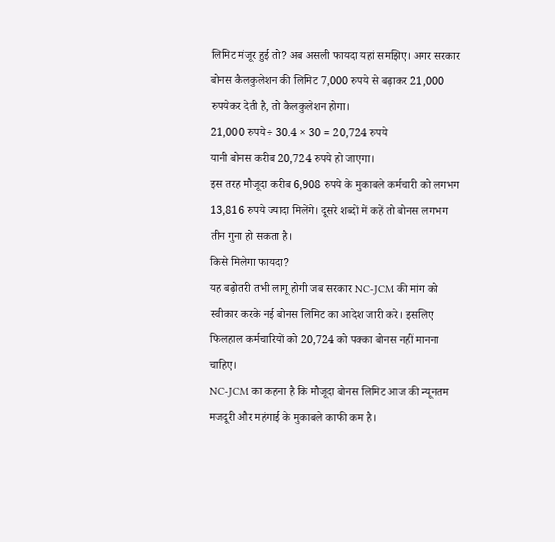लिमिट मंजूर हुई तो? अब असली फायदा यहां समझिए। अगर सरकार बोनस कैलकुलेशन की लिमिट 7,000 रुपये से बढ़ाकर 21,000 रुपयेकर देती है, तो कैलकुलेशन होगा।
21,000 रुपये÷ 30.4 × 30 = 20,724 रुपये
यानी बोनस करीब 20,724 रुपये हो जाएगा।
इस तरह मौजूदा करीब 6,908 रुपये के मुकाबले कर्मचारी को लगभग 13,816 रुपये ज्यादा मिलेंगे। दूसरे शब्दों में कहें तो बोनस लगभग तीन गुना हो सकता है।
किसे मिलेगा फायदा?
यह बढ़ोतरी तभी लागू होगी जब सरकार NC-JCM की मांग को स्वीकार करके नई बोनस लिमिट का आदेश जारी करे। इसलिए फिलहाल कर्मचारियों को 20,724 को पक्का बोनस नहीं मानना चाहिए।
NC-JCM का कहना है कि मौजूदा बोनस लिमिट आज की न्यूनतम मजदूरी और महंगाई के मुकाबले काफी कम है।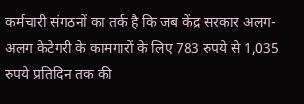कर्मचारी संगठनों का तर्क है कि जब केंद्र सरकार अलग-अलग केटेगरी के कामगारों के लिए 783 रुपये से 1,035 रुपये प्रतिदिन तक की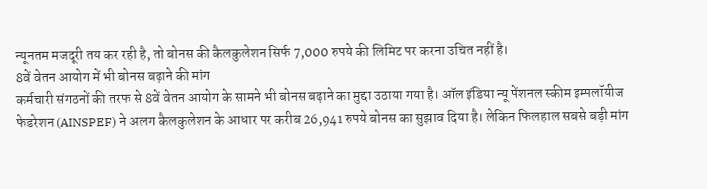न्यूनतम मजदूरी तय कर रही है, तो बोनस की कैलकुलेशन सिर्फ 7,000 रुपये की लिमिट पर करना उचित नहीं है।
8वें वेतन आयोग में भी बोनस बढ़ाने की मांग
कर्मचारी संगठनों की तरफ से 8वें वेतन आयोग के सामने भी बोनस बढ़ाने का मुद्दा उठाया गया है। ऑल इंडिया न्यू पेंशनल स्कीम इम्पलॉयीज फेडरेशन (AINSPEF) ने अलग कैलकुलेशन के आधार पर करीब 26,941 रुपये बोनस का सुझाव दिया है। लेकिन फिलहाल सबसे बड़ी मांग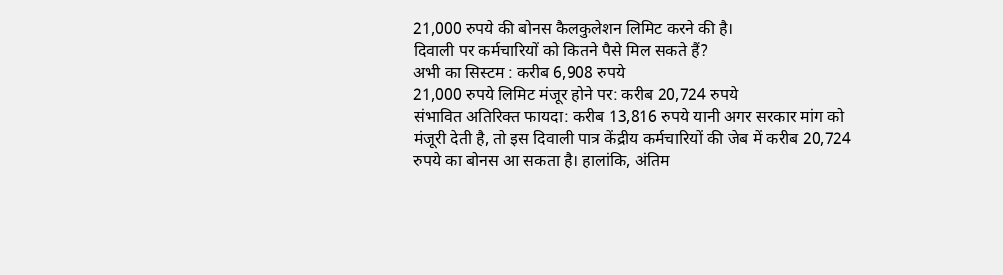21,000 रुपये की बोनस कैलकुलेशन लिमिट करने की है।
दिवाली पर कर्मचारियों को कितने पैसे मिल सकते हैं?
अभी का सिस्टम : करीब 6,908 रुपये
21,000 रुपये लिमिट मंजूर होने पर: करीब 20,724 रुपये
संभावित अतिरिक्त फायदा: करीब 13,816 रुपये यानी अगर सरकार मांग को मंजूरी देती है, तो इस दिवाली पात्र केंद्रीय कर्मचारियों की जेब में करीब 20,724 रुपये का बोनस आ सकता है। हालांकि, अंतिम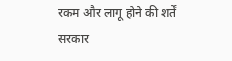रकम और लागू होने की शर्तें सरकार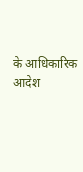के आधिकारिक आदेश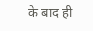के बाद ही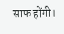साफ होंगी।